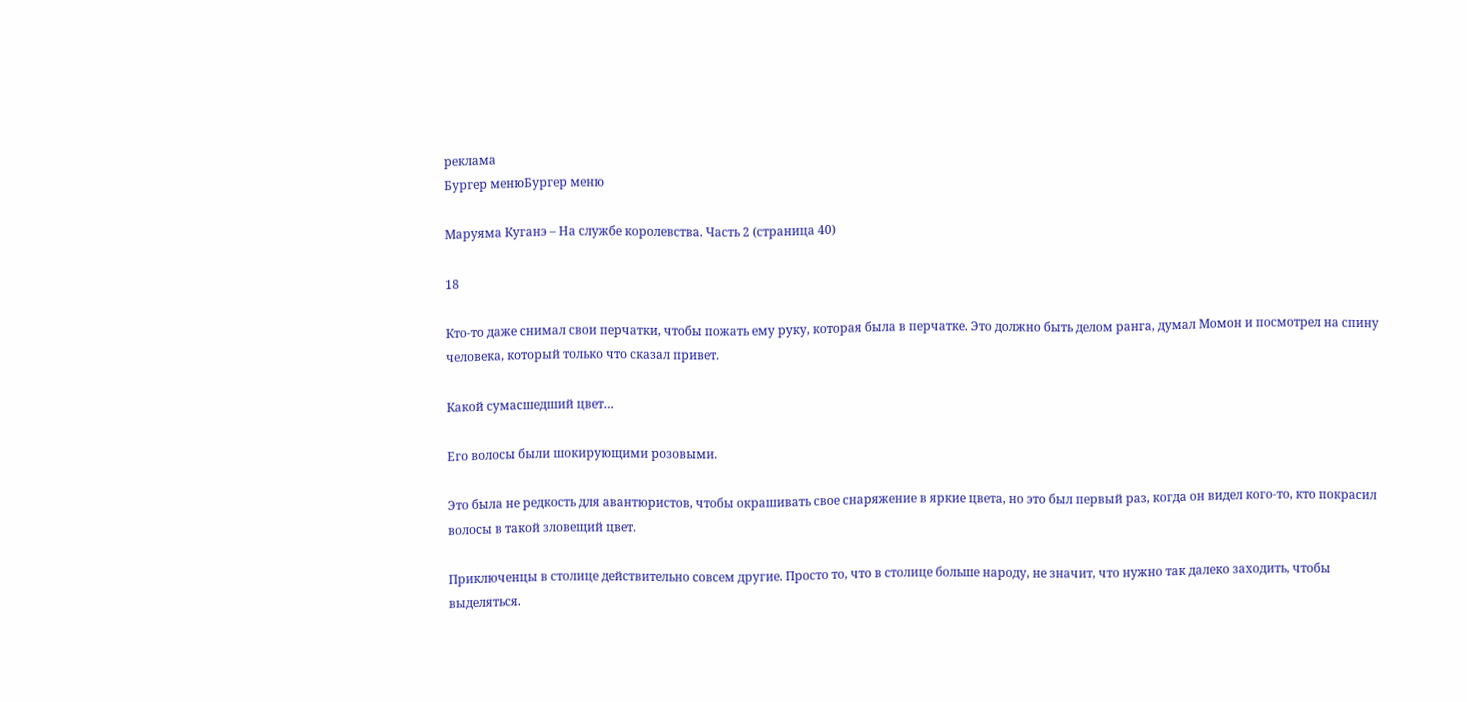реклама
Бургер менюБургер меню

Маруяма Куганэ – На службе королевства. Часть 2 (страница 40)

18

Кто-то даже снимал свои перчатки, чтобы пожать ему руку, которая была в перчатке. Это должно быть делом ранга, думал Момон и посмотрел на спину человека, который только что сказал привет.

Какой сумасшедший цвет…

Его волосы были шокирующими розовыми.

Это была не редкость для авантюристов, чтобы окрашивать свое снаряжение в яркие цвета, но это был первый раз, когда он видел кого-то, кто покрасил волосы в такой зловещий цвет.

Приключенцы в столице действительно совсем другие. Просто то, что в столице больше народу, не значит, что нужно так далеко заходить, чтобы выделяться.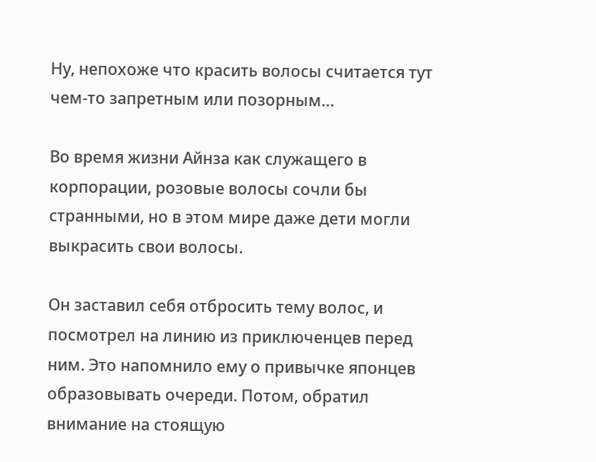Ну, непохоже что красить волосы считается тут чем-то запретным или позорным…

Во время жизни Айнза как служащего в корпорации, розовые волосы сочли бы странными, но в этом мире даже дети могли выкрасить свои волосы.

Он заставил себя отбросить тему волос, и посмотрел на линию из приключенцев перед ним. Это напомнило ему о привычке японцев образовывать очереди. Потом, обратил внимание на стоящую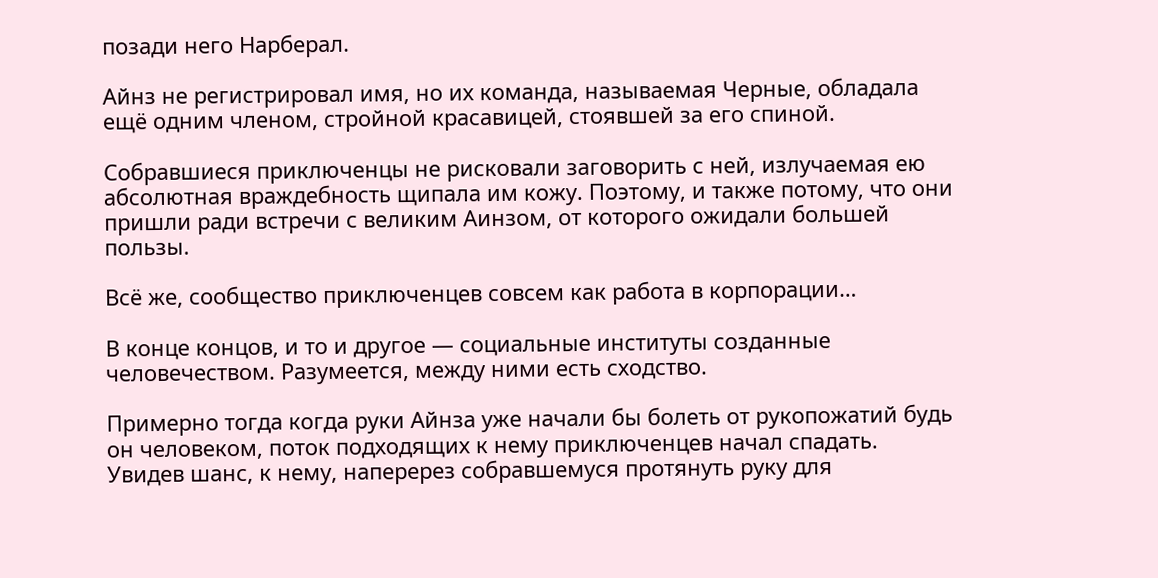позади него Нарберал.

Айнз не регистрировал имя, но их команда, называемая Черные, обладала ещё одним членом, стройной красавицей, стоявшей за его спиной.

Собравшиеся приключенцы не рисковали заговорить с ней, излучаемая ею абсолютная враждебность щипала им кожу. Поэтому, и также потому, что они пришли ради встречи с великим Аинзом, от которого ожидали большей пользы.

Всё же, сообщество приключенцев совсем как работа в корпорации…

В конце концов, и то и другое — социальные институты созданные человечеством. Разумеется, между ними есть сходство.

Примерно тогда когда руки Айнза уже начали бы болеть от рукопожатий будь он человеком, поток подходящих к нему приключенцев начал спадать. Увидев шанс, к нему, наперерез собравшемуся протянуть руку для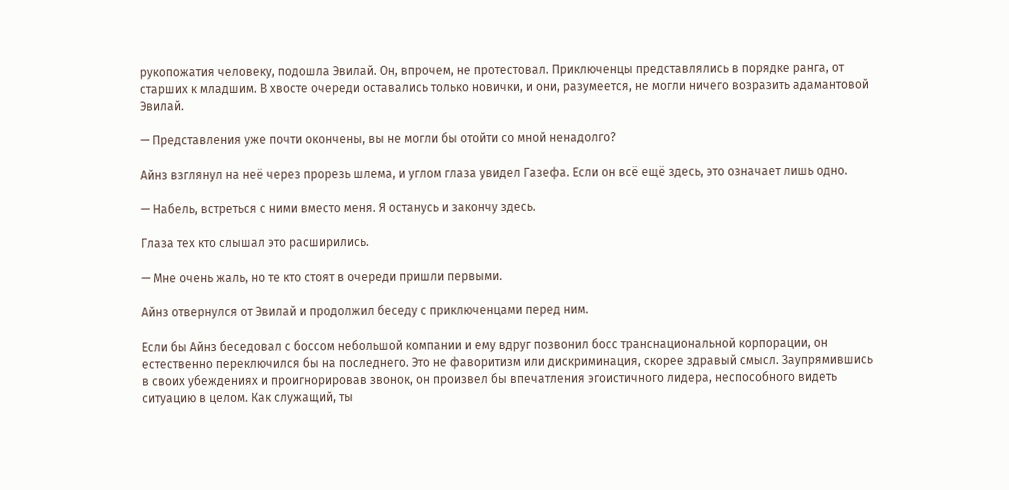рукопожатия человеку, подошла Эвилай. Он, впрочем, не протестовал. Приключенцы представлялись в порядке ранга, от старших к младшим. В хвосте очереди оставались только новички, и они, разумеется, не могли ничего возразить адамантовой Эвилай.

— Представления уже почти окончены, вы не могли бы отойти со мной ненадолго?

Айнз взглянул на неё через прорезь шлема, и углом глаза увидел Газефа. Если он всё ещё здесь, это означает лишь одно.

— Набель, встреться с ними вместо меня. Я останусь и закончу здесь.

Глаза тех кто слышал это расширились.

— Мне очень жаль, но те кто стоят в очереди пришли первыми.

Айнз отвернулся от Эвилай и продолжил беседу с приключенцами перед ним.

Если бы Айнз беседовал с боссом небольшой компании и ему вдруг позвонил босс транснациональной корпорации, он естественно переключился бы на последнего. Это не фаворитизм или дискриминация, скорее здравый смысл. Заупрямившись в своих убеждениях и проигнорировав звонок, он произвел бы впечатления эгоистичного лидера, неспособного видеть ситуацию в целом. Как служащий, ты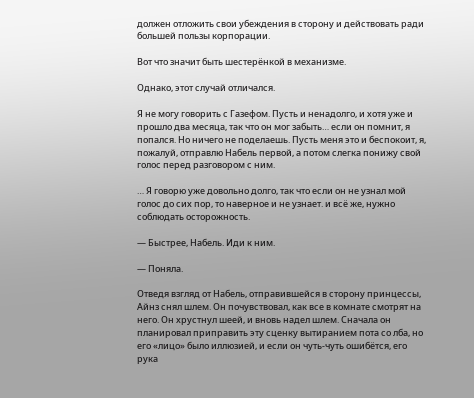должен отложить свои убеждения в сторону и действовать ради большей пользы корпорации.

Вот что значит быть шестерёнкой в механизме.

Однако, этот случай отличался.

Я не могу говорить с Газефом. Пусть и ненадолго, и хотя уже и прошло два месяца, так что он мог забыть… если он помнит, я попался. Но ничего не поделаешь. Пусть меня это и беспокоит, я, пожалуй, отправлю Набель первой, а потом слегка понижу свой голос перед разговором с ним.

… Я говорю уже довольно долго, так что если он не узнал мой голос до сих пор, то наверное и не узнает. и всё же, нужно соблюдать осторожность.

— Быстрее, Набель. Иди к ним.

— Поняла.

Отведя взгляд от Набель, отправившейся в сторону принцессы, Айнз снял шлем. Он почувствовал, как все в комнате смотрят на него. Он хрустнул шеей, и вновь надел шлем. Сначала он планировал приправить эту сценку вытиранием пота со лба, но его «лицо» было иллюзией, и если он чуть-чуть ошибётся, его рука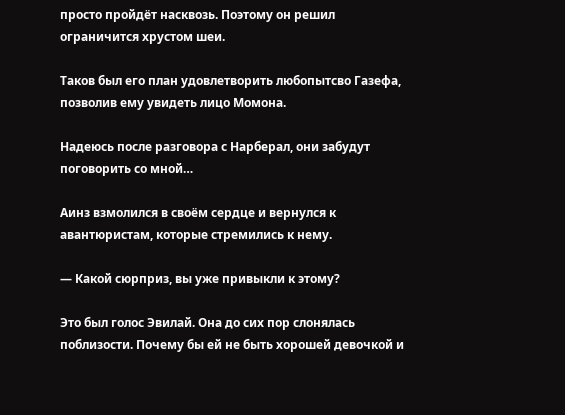просто пройдёт насквозь. Поэтому он решил ограничится хрустом шеи.

Таков был его план удовлетворить любопытсво Газефа, позволив ему увидеть лицо Момона.

Надеюсь после разговора с Нарберал, они забудут поговорить со мной…

Аинз взмолился в своём сердце и вернулся к авантюристам, которые стремились к нему.

— Какой сюрприз, вы уже привыкли к этому?

Это был голос Эвилай. Она до сих пор слонялась поблизости. Почему бы ей не быть хорошей девочкой и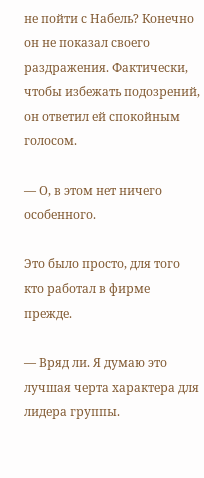не пойти с Набель? Конечно он не показал своего раздражения. Фактически, чтобы избежать подозрений, он ответил ей спокойным голосом.

— О, в этом нет ничего особенного.

Это было просто, для того кто работал в фирме прежде.

— Вряд ли. Я думаю это лучшая черта характера для лидера группы.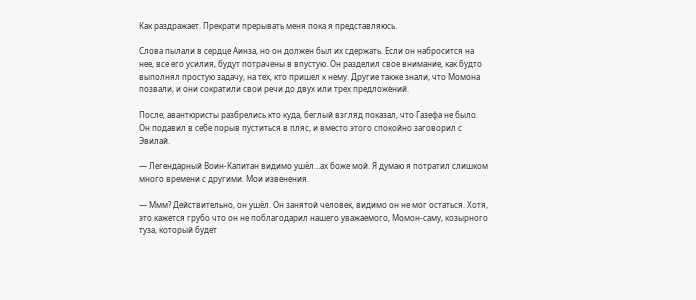Как раздражает. Прекрати прерывать меня пока я представляюсь.

Слова пылали в сердце Аинза, но он должен был их сдержать. Если он набросится на нее, все его усилия, будут потрачены в впустую. Он разделил свое внимание, как будто выполнял простую задачу, на тех, кто пришел к нему. Другие также знали, что Момона позвали, и они сократили свои речи до двух или трех предложений.

После, авантюристы разбрелись кто куда, беглый взгляд показал, что Газефа не было. Он подавил в себе порыв пуститься в пляс, и вместо этого спокойно заговорил с Эвилай.

— Легендарный Воин-Капитан видимо ушёл…ах боже мой. Я думаю я потратил слишком много времени с другими. Мои извенения.

— Ммм? Действительно, он ушёл. Он занятой человек, видимо он не мог остаться. Хотя, это кажется грубо что он не поблагодарил нашего уважаемого, Момон-саму, козырного туза, который будет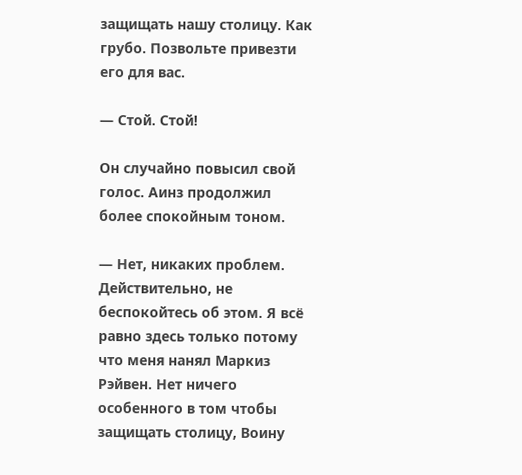защищать нашу столицу. Как грубо. Позвольте привезти его для вас.

— Стой. Стой!

Он случайно повысил свой голос. Аинз продолжил более спокойным тоном.

— Нет, никаких проблем. Действительно, не беспокойтесь об этом. Я всё равно здесь только потому что меня нанял Маркиз Рэйвен. Нет ничего особенного в том чтобы защищать столицу, Воину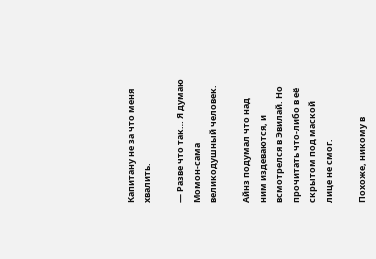Капитану не за что меня хвалить.

— Разве что так… Я думаю Момон-сама великодушный человек.

Айнз подумал что над ним издеваются, и всмотрелся в Эвилай. Но прочитать что-либо в её скрытом под маской лице не смог.

Похоже, никому в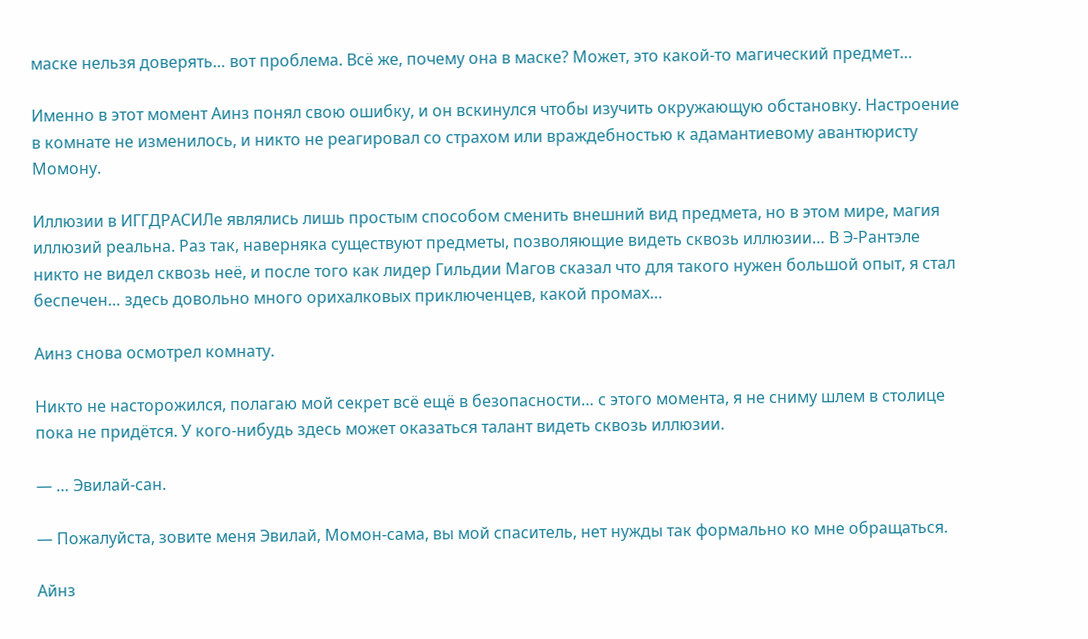маске нельзя доверять… вот проблема. Всё же, почему она в маске? Может, это какой-то магический предмет…

Именно в этот момент Аинз понял свою ошибку, и он вскинулся чтобы изучить окружающую обстановку. Настроение в комнате не изменилось, и никто не реагировал со страхом или враждебностью к адамантиевому авантюристу Момону.

Иллюзии в ИГГДРАСИЛе являлись лишь простым способом сменить внешний вид предмета, но в этом мире, магия иллюзий реальна. Раз так, наверняка существуют предметы, позволяющие видеть сквозь иллюзии… В Э-Рантэле никто не видел сквозь неё, и после того как лидер Гильдии Магов сказал что для такого нужен большой опыт, я стал беспечен… здесь довольно много орихалковых приключенцев, какой промах…

Аинз снова осмотрел комнату.

Никто не насторожился, полагаю мой секрет всё ещё в безопасности… с этого момента, я не сниму шлем в столице пока не придётся. У кого-нибудь здесь может оказаться талант видеть сквозь иллюзии.

— … Эвилай-сан.

— Пожалуйста, зовите меня Эвилай, Момон-сама, вы мой спаситель, нет нужды так формально ко мне обращаться.

Айнз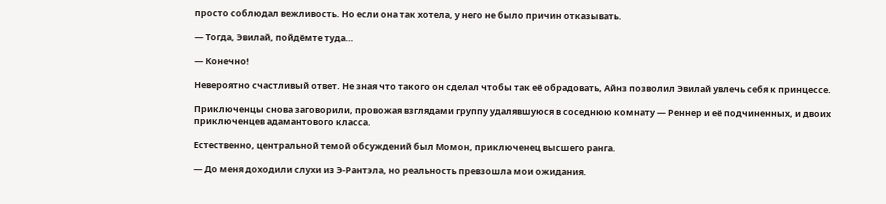просто соблюдал вежливость. Но если она так хотела, у него не было причин отказывать.

— Тогда, Эвилай, пойдёмте туда…

— Конечно!

Невероятно счастливый ответ. Не зная что такого он сделал чтобы так её обрадовать, Айнз позволил Эвилай увлечь себя к принцессе.

Приключенцы снова заговорили, провожая взглядами группу удалявшуюся в соседнюю комнату — Реннер и её подчиненных, и двоих приключенцев адамантового класса.

Естественно, центральной темой обсуждений был Момон, приключенец высшего ранга.

— До меня доходили слухи из Э-Рантэла, но реальность превзошла мои ожидания.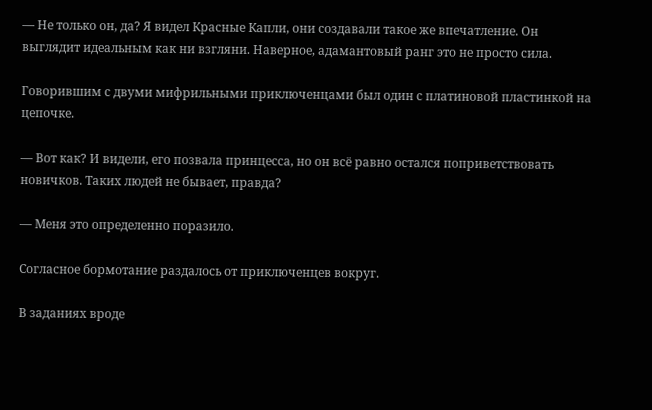— Не только он, да? Я видел Красные Капли, они создавали такое же впечатление. Он выглядит идеальным как ни взгляни. Наверное, адамантовый ранг это не просто сила.

Говорившим с двуми мифрильными приключенцами был один с платиновой пластинкой на цепочке.

— Вот как? И видели, его позвала принцесса, но он всё равно остался поприветствовать новичков. Таких людей не бывает, правда?

— Меня это определенно поразило.

Согласное бормотание раздалось от приключенцев вокруг.

В заданиях вроде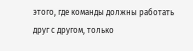этого, где команды должны работать друг с другом, только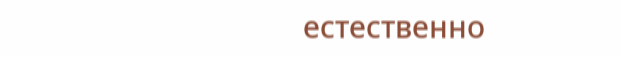естественно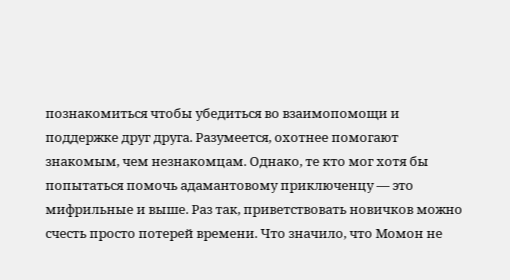познакомиться чтобы убедиться во взаимопомощи и поддержке друг друга. Разумеется, охотнее помогают знакомым, чем незнакомцам. Однако, те кто мог хотя бы попытаться помочь адамантовому приключенцу — это мифрильные и выше. Раз так, приветствовать новичков можно счесть просто потерей времени. Что значило, что Момон не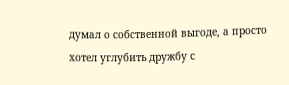думал о собственной выгоде, а просто хотел углубить дружбу с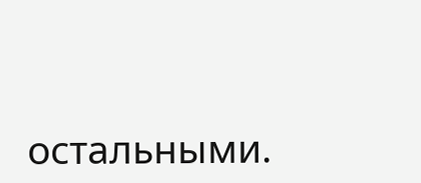остальными.